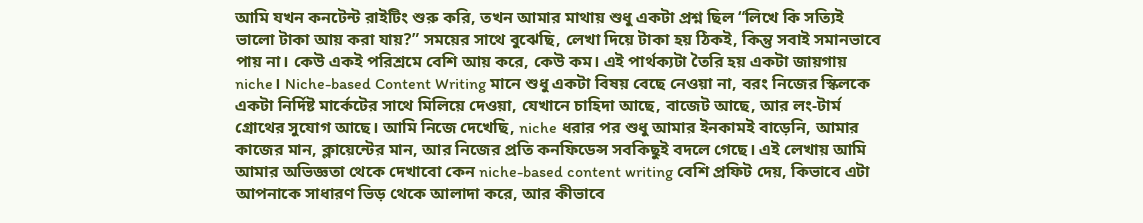আমি যখন কনটেন্ট রাইটিং শুরু করি, তখন আমার মাথায় শুধু একটা প্রশ্ন ছিল “লিখে কি সত্যিই ভালো টাকা আয় করা যায়?” সময়ের সাথে বুঝেছি, লেখা দিয়ে টাকা হয় ঠিকই, কিন্তু সবাই সমানভাবে পায় না। কেউ একই পরিশ্রমে বেশি আয় করে, কেউ কম। এই পার্থক্যটা তৈরি হয় একটা জায়গায় niche। Niche-based Content Writing মানে শুধু একটা বিষয় বেছে নেওয়া না, বরং নিজের স্কিলকে একটা নির্দিষ্ট মার্কেটের সাথে মিলিয়ে দেওয়া, যেখানে চাহিদা আছে, বাজেট আছে, আর লং-টার্ম গ্রোথের সুযোগ আছে। আমি নিজে দেখেছি, niche ধরার পর শুধু আমার ইনকামই বাড়েনি, আমার কাজের মান, ক্লায়েন্টের মান, আর নিজের প্রতি কনফিডেন্স সবকিছুই বদলে গেছে। এই লেখায় আমি আমার অভিজ্ঞতা থেকে দেখাবো কেন niche-based content writing বেশি প্রফিট দেয়, কিভাবে এটা আপনাকে সাধারণ ভিড় থেকে আলাদা করে, আর কীভাবে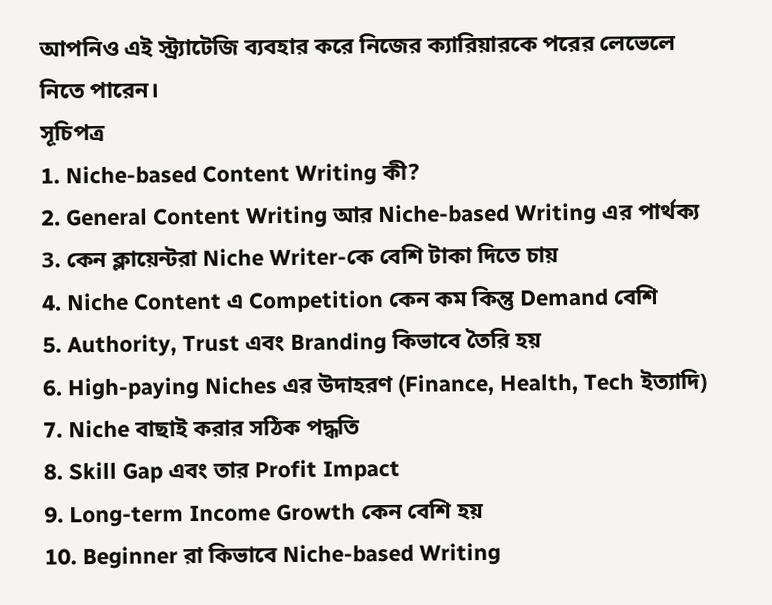আপনিও এই স্ট্র্যাটেজি ব্যবহার করে নিজের ক্যারিয়ারকে পরের লেভেলে নিতে পারেন।
সূচিপত্র
1. Niche-based Content Writing কী?
2. General Content Writing আর Niche-based Writing এর পার্থক্য
3. কেন ক্লায়েন্টরা Niche Writer-কে বেশি টাকা দিতে চায়
4. Niche Content এ Competition কেন কম কিন্তু Demand বেশি
5. Authority, Trust এবং Branding কিভাবে তৈরি হয়
6. High-paying Niches এর উদাহরণ (Finance, Health, Tech ইত্যাদি)
7. Niche বাছাই করার সঠিক পদ্ধতি
8. Skill Gap এবং তার Profit Impact
9. Long-term Income Growth কেন বেশি হয়
10. Beginner রা কিভাবে Niche-based Writing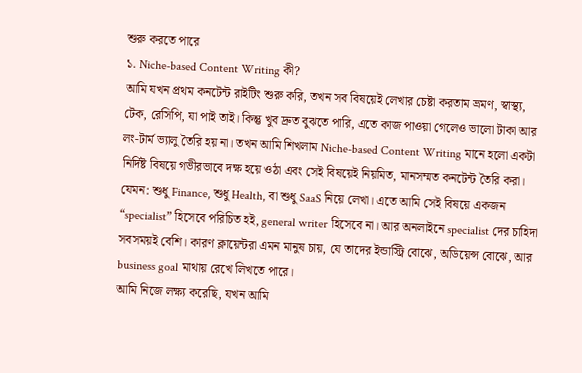শুরু করতে পারে
১. Niche-based Content Writing কী?
আমি যখন প্রথম কনটেন্ট রাইটিং শুরু করি, তখন সব বিষয়েই লেখার চেষ্টা করতাম ভ্রমণ, স্বাস্থ্য, টেক, রেসিপি, যা পাই তাই। কিন্তু খুব দ্রুত বুঝতে পারি, এতে কাজ পাওয়া গেলেও ভালো টাকা আর লং-টার্ম ভ্যালু তৈরি হয় না। তখন আমি শিখলাম Niche-based Content Writing মানে হলো একটা নির্দিষ্ট বিষয়ে গভীরভাবে দক্ষ হয়ে ওঠা এবং সেই বিষয়েই নিয়মিত, মানসম্মত কনটেন্ট তৈরি করা। যেমন: শুধু Finance, শুধু Health, বা শুধু SaaS নিয়ে লেখা। এতে আমি সেই বিষয়ে একজন “specialist” হিসেবে পরিচিত হই, general writer হিসেবে না। আর অনলাইনে specialist দের চাহিদা সবসময়ই বেশি। কারণ ক্লায়েন্টরা এমন মানুষ চায়, যে তাদের ইন্ডাস্ট্রি বোঝে, অডিয়েন্স বোঝে, আর business goal মাথায় রেখে লিখতে পারে।
আমি নিজে লক্ষ্য করেছি, যখন আমি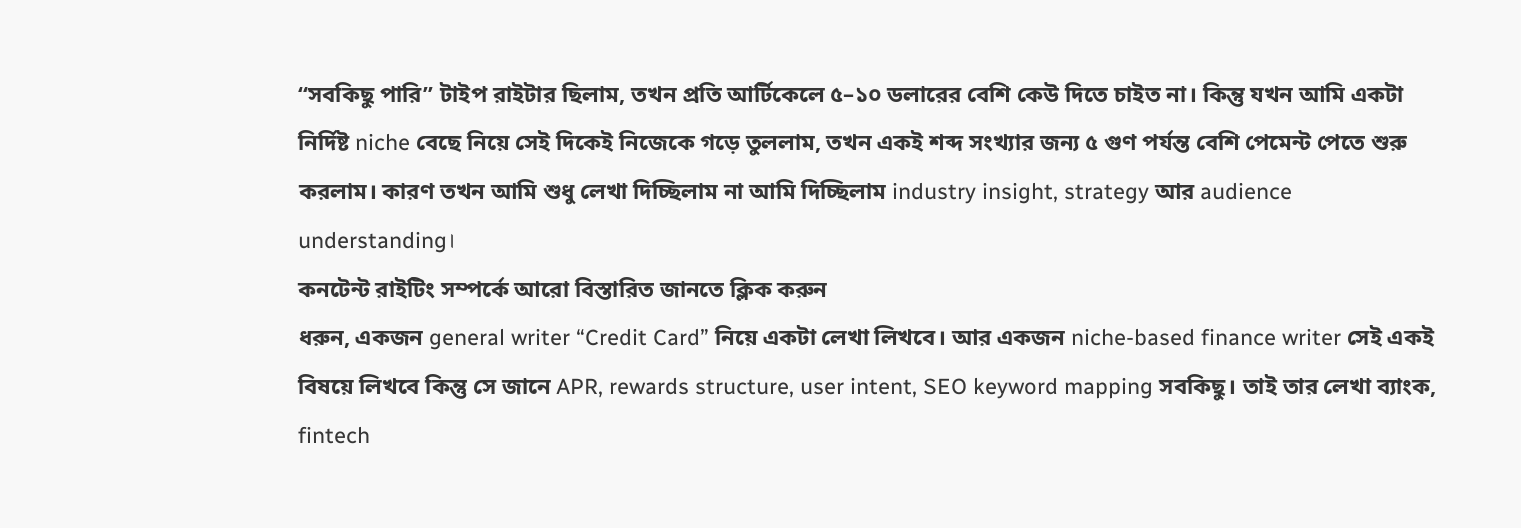“সবকিছু পারি” টাইপ রাইটার ছিলাম, তখন প্রতি আর্টিকেলে ৫–১০ ডলারের বেশি কেউ দিতে চাইত না। কিন্তু যখন আমি একটা নির্দিষ্ট niche বেছে নিয়ে সেই দিকেই নিজেকে গড়ে তুললাম, তখন একই শব্দ সংখ্যার জন্য ৫ গুণ পর্যন্ত বেশি পেমেন্ট পেতে শুরু করলাম। কারণ তখন আমি শুধু লেখা দিচ্ছিলাম না আমি দিচ্ছিলাম industry insight, strategy আর audience understanding।
কনটেন্ট রাইটিং সম্পর্কে আরো বিস্তারিত জানতে ক্লিক করুন
ধরুন, একজন general writer “Credit Card” নিয়ে একটা লেখা লিখবে। আর একজন niche-based finance writer সেই একই বিষয়ে লিখবে কিন্তু সে জানে APR, rewards structure, user intent, SEO keyword mapping সবকিছু। তাই তার লেখা ব্যাংক, fintech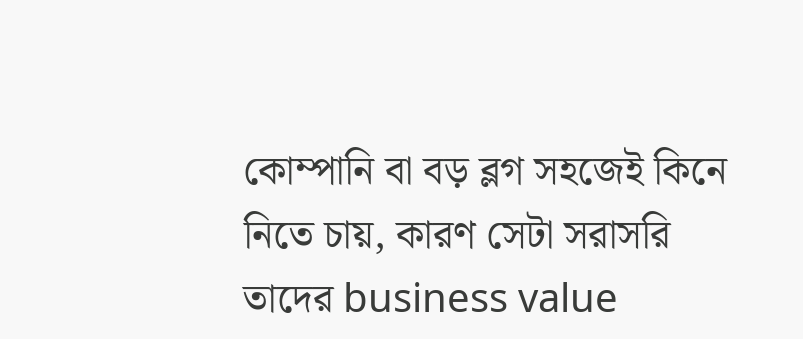কোম্পানি বা বড় ব্লগ সহজেই কিনে নিতে চায়, কারণ সেটা সরাসরি তাদের business value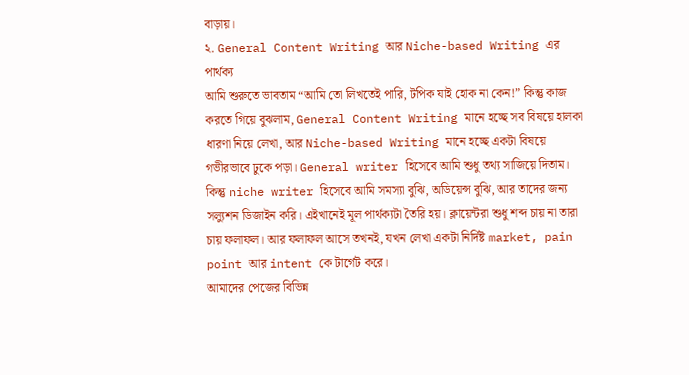বাড়ায়।
২. General Content Writing আর Niche-based Writing এর পার্থক্য
আমি শুরুতে ভাবতাম “আমি তো লিখতেই পারি, টপিক যাই হোক না কেন!” কিন্তু কাজ করতে গিয়ে বুঝলাম, General Content Writing মানে হচ্ছে সব বিষয়ে হালকা ধারণা নিয়ে লেখা, আর Niche-based Writing মানে হচ্ছে একটা বিষয়ে গভীরভাবে ঢুকে পড়া। General writer হিসেবে আমি শুধু তথ্য সাজিয়ে দিতাম। কিন্তু niche writer হিসেবে আমি সমস্যা বুঝি, অডিয়েন্স বুঝি, আর তাদের জন্য সল্যুশন ডিজাইন করি। এইখানেই মূল পার্থক্যটা তৈরি হয়। ক্লায়েন্টরা শুধু শব্দ চায় না তারা চায় ফলাফল। আর ফলাফল আসে তখনই, যখন লেখা একটা নির্দিষ্ট market, pain point আর intent কে টার্গেট করে।
আমাদের পেজের বিভিন্ন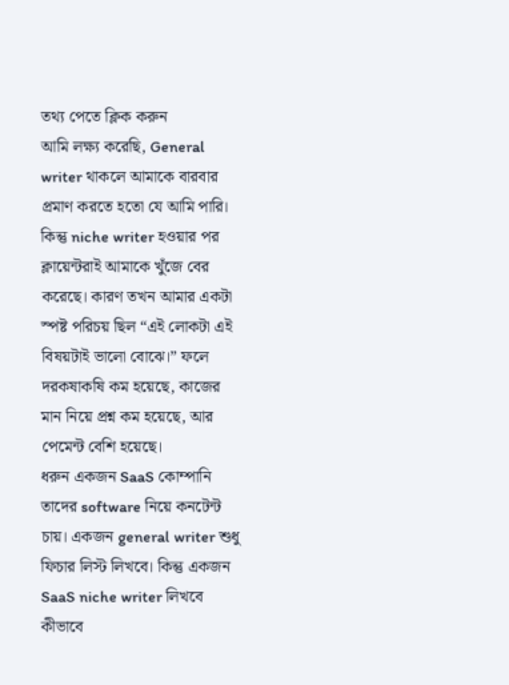তথ্য পেতে ক্লিক করুন
আমি লক্ষ্য করেছি, General writer থাকলে আমাকে বারবার প্রমাণ করতে হতো যে আমি পারি। কিন্তু niche writer হওয়ার পর ক্লায়েন্টরাই আমাকে খুঁজে বের করেছে। কারণ তখন আমার একটা স্পষ্ট পরিচয় ছিল “এই লোকটা এই বিষয়টাই ভালো বোঝে।” ফলে দরকষাকষি কম হয়েছে, কাজের মান নিয়ে প্রশ্ন কম হয়েছে, আর পেমেন্ট বেশি হয়েছে।
ধরুন একজন SaaS কোম্পানি তাদের software নিয়ে কনটেন্ট চায়। একজন general writer শুধু ফিচার লিস্ট লিখবে। কিন্তু একজন SaaS niche writer লিখবে কীভাবে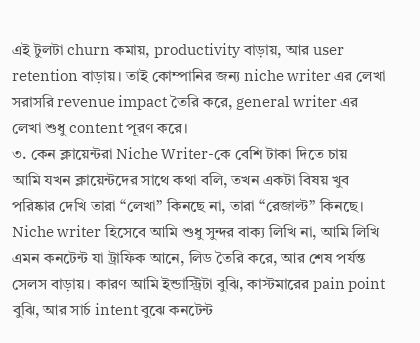এই টুলটা churn কমায়, productivity বাড়ায়, আর user retention বাড়ায়। তাই কোম্পানির জন্য niche writer এর লেখা সরাসরি revenue impact তৈরি করে, general writer এর লেখা শুধু content পূরণ করে।
৩. কেন ক্লায়েন্টরা Niche Writer-কে বেশি টাকা দিতে চায়
আমি যখন ক্লায়েন্টদের সাথে কথা বলি, তখন একটা বিষয় খুব পরিষ্কার দেখি তারা “লেখা” কিনছে না, তারা “রেজাল্ট” কিনছে। Niche writer হিসেবে আমি শুধু সুন্দর বাক্য লিখি না, আমি লিখি এমন কনটেন্ট যা ট্রাফিক আনে, লিড তৈরি করে, আর শেষ পর্যন্ত সেলস বাড়ায়। কারণ আমি ইন্ডাস্ট্রিটা বুঝি, কাস্টমারের pain point বুঝি, আর সার্চ intent বুঝে কনটেন্ট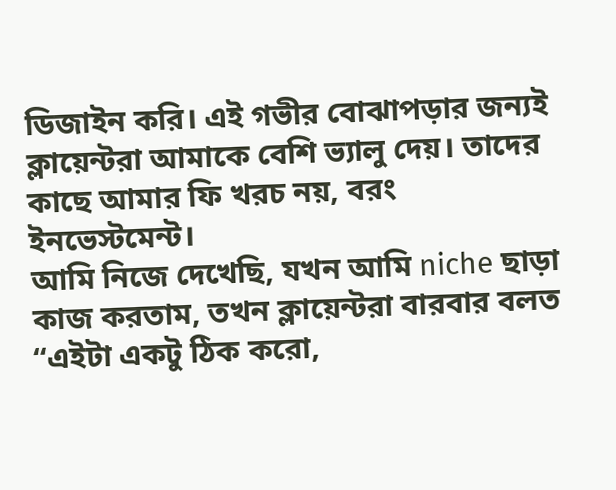ডিজাইন করি। এই গভীর বোঝাপড়ার জন্যই ক্লায়েন্টরা আমাকে বেশি ভ্যালু দেয়। তাদের কাছে আমার ফি খরচ নয়, বরং ইনভেস্টমেন্ট।
আমি নিজে দেখেছি, যখন আমি niche ছাড়া কাজ করতাম, তখন ক্লায়েন্টরা বারবার বলত “এইটা একটু ঠিক করো,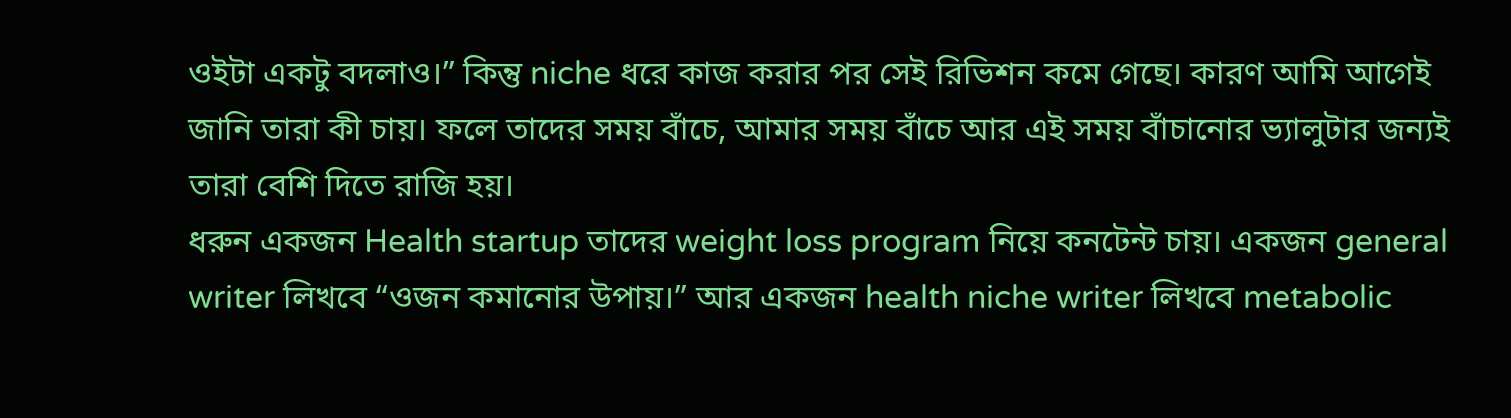ওইটা একটু বদলাও।” কিন্তু niche ধরে কাজ করার পর সেই রিভিশন কমে গেছে। কারণ আমি আগেই জানি তারা কী চায়। ফলে তাদের সময় বাঁচে, আমার সময় বাঁচে আর এই সময় বাঁচানোর ভ্যালুটার জন্যই তারা বেশি দিতে রাজি হয়।
ধরুন একজন Health startup তাদের weight loss program নিয়ে কনটেন্ট চায়। একজন general writer লিখবে “ওজন কমানোর উপায়।” আর একজন health niche writer লিখবে metabolic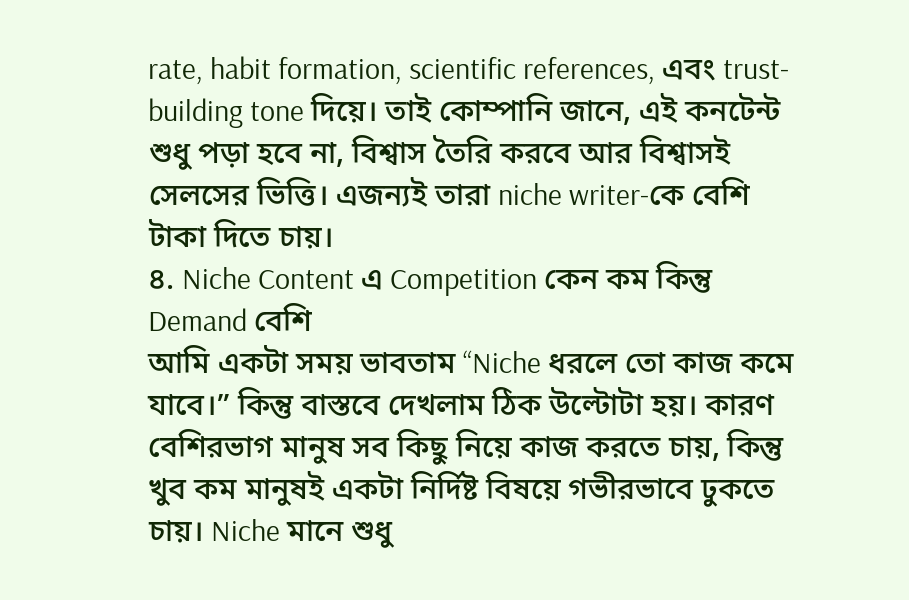rate, habit formation, scientific references, এবং trust-building tone দিয়ে। তাই কোম্পানি জানে, এই কনটেন্ট শুধু পড়া হবে না, বিশ্বাস তৈরি করবে আর বিশ্বাসই সেলসের ভিত্তি। এজন্যই তারা niche writer-কে বেশি টাকা দিতে চায়।
৪. Niche Content এ Competition কেন কম কিন্তু Demand বেশি
আমি একটা সময় ভাবতাম “Niche ধরলে তো কাজ কমে যাবে।” কিন্তু বাস্তবে দেখলাম ঠিক উল্টোটা হয়। কারণ বেশিরভাগ মানুষ সব কিছু নিয়ে কাজ করতে চায়, কিন্তু খুব কম মানুষই একটা নির্দিষ্ট বিষয়ে গভীরভাবে ঢুকতে চায়। Niche মানে শুধু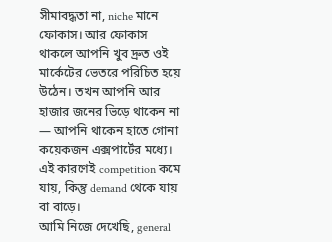সীমাবদ্ধতা না, niche মানে ফোকাস। আর ফোকাস থাকলে আপনি খুব দ্রুত ওই মার্কেটের ভেতরে পরিচিত হয়ে উঠেন। তখন আপনি আর হাজার জনের ভিড়ে থাকেন না — আপনি থাকেন হাতে গোনা কয়েকজন এক্সপার্টের মধ্যে। এই কারণেই competition কমে যায়, কিন্তু demand থেকে যায় বা বাড়ে।
আমি নিজে দেখেছি, general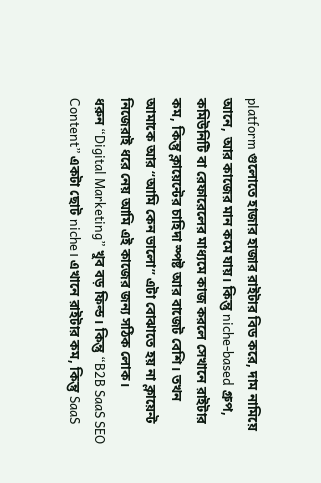platform গুলোতে হাজার হাজার রাইটার বিড করে, দাম নামিয়ে আনে, আর কাজের মান কমে যায়। কিন্তু niche-based গ্রুপ, কমিউনিটি বা রেফারেলের মাধ্যমে কাজ করলে সেখানে রাইটার কম, কিন্তু ক্লায়েন্টের চাহিদা স্পষ্ট আর বাজেট বেশি। তখন আমাকে আর “আমি কেন ভালো” এটা বোঝাতে হয় না ক্লায়েন্ট নিজেরাই ধরে নেয় আমি এই কাজের জন্য সঠিক লোক।
ধরুন “Digital Marketing” খুব বড় ফিল্ড। কিন্তু “B2B SaaS SEO Content” একটা ছোট niche। এখানে রাইটার কম, কিন্তু SaaS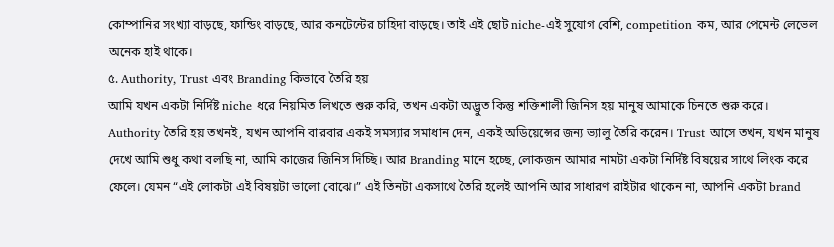কোম্পানির সংখ্যা বাড়ছে, ফান্ডিং বাড়ছে, আর কনটেন্টের চাহিদা বাড়ছে। তাই এই ছোট niche-এই সুযোগ বেশি, competition কম, আর পেমেন্ট লেভেল অনেক হাই থাকে।
৫. Authority, Trust এবং Branding কিভাবে তৈরি হয়
আমি যখন একটা নির্দিষ্ট niche ধরে নিয়মিত লিখতে শুরু করি, তখন একটা অদ্ভুত কিন্তু শক্তিশালী জিনিস হয় মানুষ আমাকে চিনতে শুরু করে। Authority তৈরি হয় তখনই, যখন আপনি বারবার একই সমস্যার সমাধান দেন, একই অডিয়েন্সের জন্য ভ্যালু তৈরি করেন। Trust আসে তখন, যখন মানুষ দেখে আমি শুধু কথা বলছি না, আমি কাজের জিনিস দিচ্ছি। আর Branding মানে হচ্ছে, লোকজন আমার নামটা একটা নির্দিষ্ট বিষয়ের সাথে লিংক করে ফেলে। যেমন “এই লোকটা এই বিষয়টা ভালো বোঝে।” এই তিনটা একসাথে তৈরি হলেই আপনি আর সাধারণ রাইটার থাকেন না, আপনি একটা brand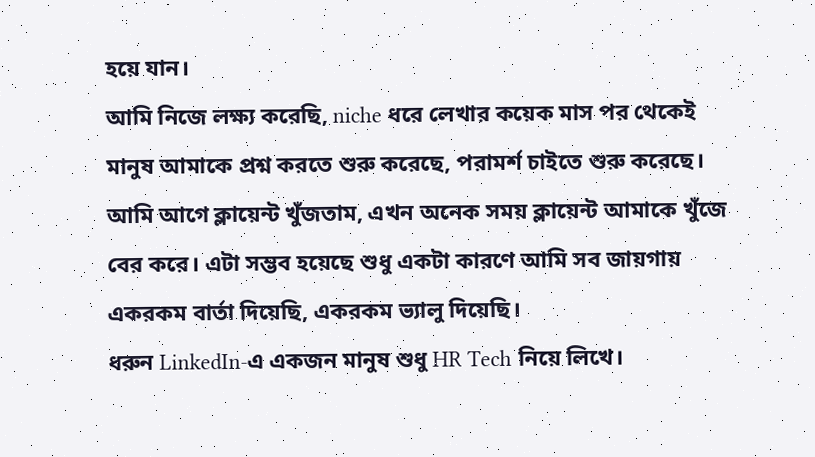হয়ে যান।
আমি নিজে লক্ষ্য করেছি, niche ধরে লেখার কয়েক মাস পর থেকেই মানুষ আমাকে প্রশ্ন করতে শুরু করেছে, পরামর্শ চাইতে শুরু করেছে। আমি আগে ক্লায়েন্ট খুঁজতাম, এখন অনেক সময় ক্লায়েন্ট আমাকে খুঁজে বের করে। এটা সম্ভব হয়েছে শুধু একটা কারণে আমি সব জায়গায় একরকম বার্তা দিয়েছি, একরকম ভ্যালু দিয়েছি।
ধরুন LinkedIn-এ একজন মানুষ শুধু HR Tech নিয়ে লিখে।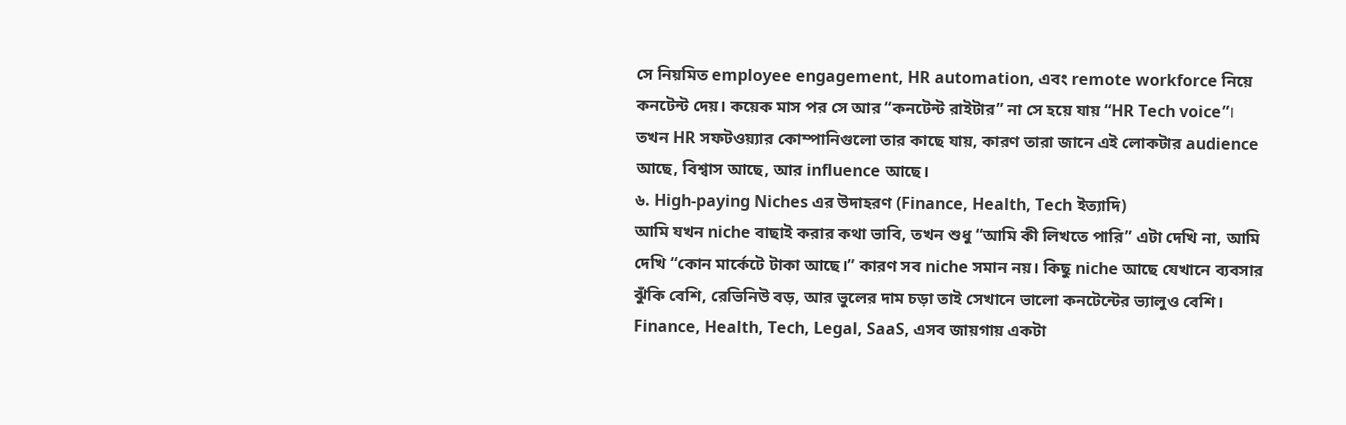সে নিয়মিত employee engagement, HR automation, এবং remote workforce নিয়ে কনটেন্ট দেয়। কয়েক মাস পর সে আর “কনটেন্ট রাইটার” না সে হয়ে যায় “HR Tech voice”। তখন HR সফটওয়্যার কোম্পানিগুলো তার কাছে যায়, কারণ তারা জানে এই লোকটার audience আছে, বিশ্বাস আছে, আর influence আছে।
৬. High-paying Niches এর উদাহরণ (Finance, Health, Tech ইত্যাদি)
আমি যখন niche বাছাই করার কথা ভাবি, তখন শুধু “আমি কী লিখতে পারি” এটা দেখি না, আমি দেখি “কোন মার্কেটে টাকা আছে।” কারণ সব niche সমান নয়। কিছু niche আছে যেখানে ব্যবসার ঝুঁকি বেশি, রেভিনিউ বড়, আর ভুলের দাম চড়া তাই সেখানে ভালো কনটেন্টের ভ্যালুও বেশি। Finance, Health, Tech, Legal, SaaS, এসব জায়গায় একটা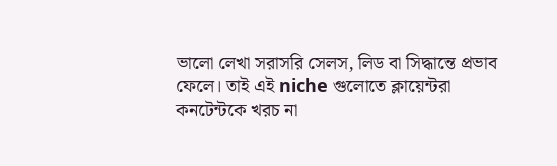ভালো লেখা সরাসরি সেলস, লিড বা সিদ্ধান্তে প্রভাব ফেলে। তাই এই niche গুলোতে ক্লায়েন্টরা কনটেন্টকে খরচ না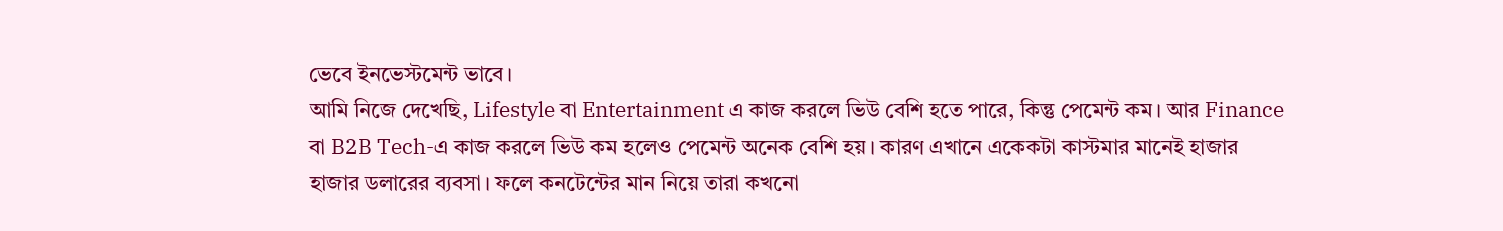ভেবে ইনভেস্টমেন্ট ভাবে।
আমি নিজে দেখেছি, Lifestyle বা Entertainment এ কাজ করলে ভিউ বেশি হতে পারে, কিন্তু পেমেন্ট কম। আর Finance বা B2B Tech-এ কাজ করলে ভিউ কম হলেও পেমেন্ট অনেক বেশি হয়। কারণ এখানে একেকটা কাস্টমার মানেই হাজার হাজার ডলারের ব্যবসা। ফলে কনটেন্টের মান নিয়ে তারা কখনো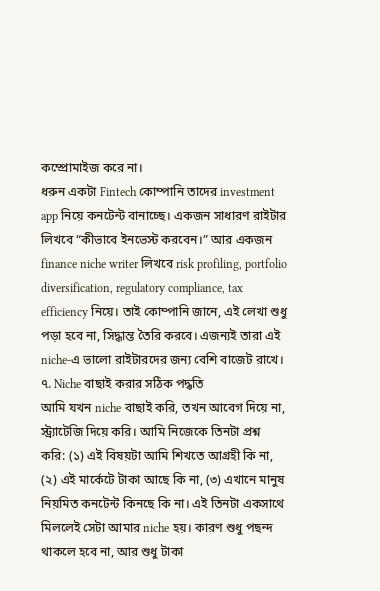কম্প্রোমাইজ করে না।
ধরুন একটা Fintech কোম্পানি তাদের investment app নিয়ে কনটেন্ট বানাচ্ছে। একজন সাধারণ রাইটার লিখবে “কীভাবে ইনভেস্ট করবেন।” আর একজন finance niche writer লিখবে risk profiling, portfolio diversification, regulatory compliance, tax efficiency নিয়ে। তাই কোম্পানি জানে, এই লেখা শুধু পড়া হবে না, সিদ্ধান্ত তৈরি করবে। এজন্যই তারা এই niche-এ ভালো রাইটারদের জন্য বেশি বাজেট রাখে।
৭. Niche বাছাই করার সঠিক পদ্ধতি
আমি যখন niche বাছাই করি, তখন আবেগ দিয়ে না, স্ট্র্যাটেজি দিয়ে করি। আমি নিজেকে তিনটা প্রশ্ন করি: (১) এই বিষয়টা আমি শিখতে আগ্রহী কি না, (২) এই মার্কেটে টাকা আছে কি না, (৩) এখানে মানুষ নিয়মিত কনটেন্ট কিনছে কি না। এই তিনটা একসাথে মিললেই সেটা আমার niche হয়। কারণ শুধু পছন্দ থাকলে হবে না, আর শুধু টাকা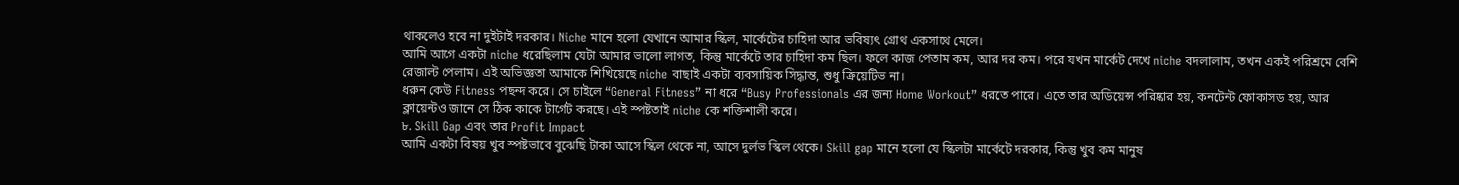থাকলেও হবে না দুইটাই দরকার। Niche মানে হলো যেখানে আমার স্কিল, মার্কেটের চাহিদা আর ভবিষ্যৎ গ্রোথ একসাথে মেলে।
আমি আগে একটা niche ধরেছিলাম যেটা আমার ভালো লাগত, কিন্তু মার্কেটে তার চাহিদা কম ছিল। ফলে কাজ পেতাম কম, আর দর কম। পরে যখন মার্কেট দেখে niche বদলালাম, তখন একই পরিশ্রমে বেশি রেজাল্ট পেলাম। এই অভিজ্ঞতা আমাকে শিখিয়েছে niche বাছাই একটা ব্যবসায়িক সিদ্ধান্ত, শুধু ক্রিয়েটিভ না।
ধরুন কেউ Fitness পছন্দ করে। সে চাইলে “General Fitness” না ধরে “Busy Professionals এর জন্য Home Workout” ধরতে পারে। এতে তার অডিয়েন্স পরিষ্কার হয়, কনটেন্ট ফোকাসড হয়, আর ক্লায়েন্টও জানে সে ঠিক কাকে টার্গেট করছে। এই স্পষ্টতাই niche কে শক্তিশালী করে।
৮. Skill Gap এবং তার Profit Impact
আমি একটা বিষয় খুব স্পষ্টভাবে বুঝেছি টাকা আসে স্কিল থেকে না, আসে দুর্লভ স্কিল থেকে। Skill gap মানে হলো যে স্কিলটা মার্কেটে দরকার, কিন্তু খুব কম মানুষ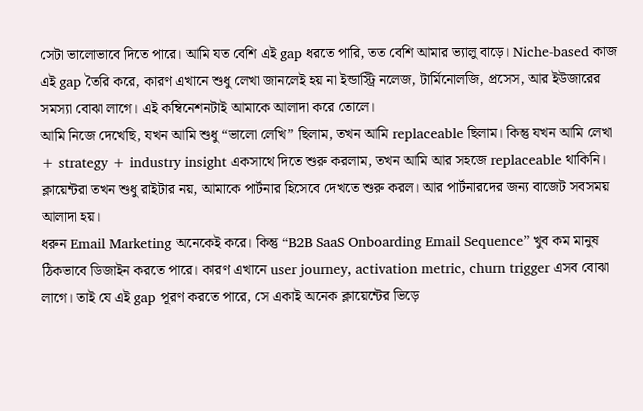সেটা ভালোভাবে দিতে পারে। আমি যত বেশি এই gap ধরতে পারি, তত বেশি আমার ভ্যালু বাড়ে। Niche-based কাজ এই gap তৈরি করে, কারণ এখানে শুধু লেখা জানলেই হয় না ইন্ডাস্ট্রি নলেজ, টার্মিনোলজি, প্রসেস, আর ইউজারের সমস্যা বোঝা লাগে। এই কম্বিনেশনটাই আমাকে আলাদা করে তোলে।
আমি নিজে দেখেছি, যখন আমি শুধু “ভালো লেখি” ছিলাম, তখন আমি replaceable ছিলাম। কিন্তু যখন আমি লেখা + strategy + industry insight একসাথে দিতে শুরু করলাম, তখন আমি আর সহজে replaceable থাকিনি। ক্লায়েন্টরা তখন শুধু রাইটার নয়, আমাকে পার্টনার হিসেবে দেখতে শুরু করল। আর পার্টনারদের জন্য বাজেট সবসময় আলাদা হয়।
ধরুন Email Marketing অনেকেই করে। কিন্তু “B2B SaaS Onboarding Email Sequence” খুব কম মানুষ ঠিকভাবে ডিজাইন করতে পারে। কারণ এখানে user journey, activation metric, churn trigger এসব বোঝা লাগে। তাই যে এই gap পূরণ করতে পারে, সে একাই অনেক ক্লায়েন্টের ভিড়ে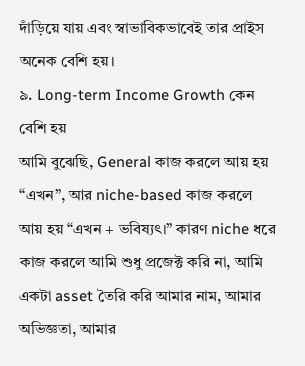দাঁড়িয়ে যায় এবং স্বাভাবিকভাবেই তার প্রাইস অনেক বেশি হয়।
৯. Long-term Income Growth কেন বেশি হয়
আমি বুঝেছি, General কাজ করলে আয় হয় “এখন”, আর niche-based কাজ করলে আয় হয় “এখন + ভবিষ্যৎ।” কারণ niche ধরে কাজ করলে আমি শুধু প্রজেক্ট করি না, আমি একটা asset তৈরি করি আমার নাম, আমার অভিজ্ঞতা, আমার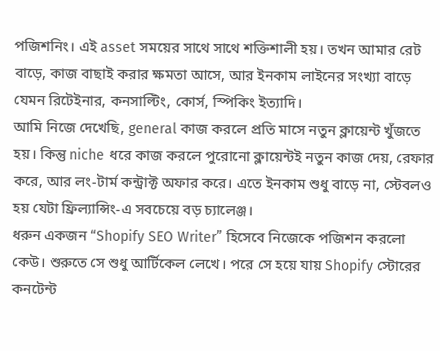পজিশনিং। এই asset সময়ের সাথে সাথে শক্তিশালী হয়। তখন আমার রেট বাড়ে, কাজ বাছাই করার ক্ষমতা আসে, আর ইনকাম লাইনের সংখ্যা বাড়ে যেমন রিটেইনার, কনসাল্টিং, কোর্স, স্পিকিং ইত্যাদি।
আমি নিজে দেখেছি, general কাজ করলে প্রতি মাসে নতুন ক্লায়েন্ট খুঁজতে হয়। কিন্তু niche ধরে কাজ করলে পুরোনো ক্লায়েন্টই নতুন কাজ দেয়, রেফার করে, আর লং-টার্ম কন্ট্রাক্ট অফার করে। এতে ইনকাম শুধু বাড়ে না, স্টেবলও হয় যেটা ফ্রিল্যান্সিং-এ সবচেয়ে বড় চ্যালেঞ্জ।
ধরুন একজন “Shopify SEO Writer” হিসেবে নিজেকে পজিশন করলো কেউ। শুরুতে সে শুধু আর্টিকেল লেখে। পরে সে হয়ে যায় Shopify স্টোরের কনটেন্ট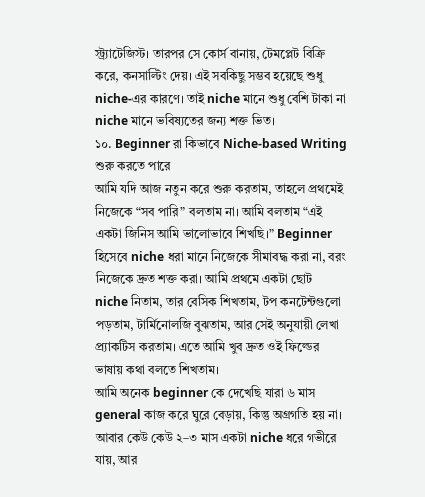স্ট্র্যাটেজিস্ট। তারপর সে কোর্স বানায়, টেমপ্লেট বিক্রি করে, কনসাল্টিং দেয়। এই সবকিছু সম্ভব হয়েছে শুধু niche-এর কারণে। তাই niche মানে শুধু বেশি টাকা না niche মানে ভবিষ্যতের জন্য শক্ত ভিত।
১০. Beginner রা কিভাবে Niche-based Writing শুরু করতে পারে
আমি যদি আজ নতুন করে শুরু করতাম, তাহলে প্রথমেই নিজেকে “সব পারি” বলতাম না। আমি বলতাম “এই একটা জিনিস আমি ভালোভাবে শিখছি।” Beginner হিসেবে niche ধরা মানে নিজেকে সীমাবদ্ধ করা না, বরং নিজেকে দ্রুত শক্ত করা। আমি প্রথমে একটা ছোট niche নিতাম, তার বেসিক শিখতাম, টপ কনটেন্টগুলো পড়তাম, টার্মিনোলজি বুঝতাম, আর সেই অনুযায়ী লেখা প্র্যাকটিস করতাম। এতে আমি খুব দ্রুত ওই ফিল্ডের ভাষায় কথা বলতে শিখতাম।
আমি অনেক beginner কে দেখেছি যারা ৬ মাস general কাজ করে ঘুরে বেড়ায়, কিন্তু অগ্রগতি হয় না। আবার কেউ কেউ ২–৩ মাস একটা niche ধরে গভীরে যায়, আর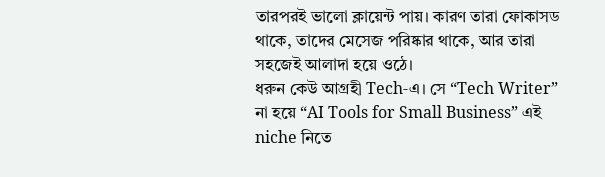তারপরই ভালো ক্লায়েন্ট পায়। কারণ তারা ফোকাসড থাকে, তাদের মেসেজ পরিষ্কার থাকে, আর তারা সহজেই আলাদা হয়ে ওঠে।
ধরুন কেউ আগ্রহী Tech-এ। সে “Tech Writer” না হয়ে “AI Tools for Small Business” এই niche নিতে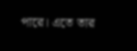পারে। এতে তার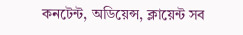কনটেন্ট, অডিয়েন্স, ক্লায়েন্ট সব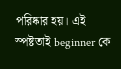পরিষ্কার হয়। এই স্পষ্টতাই beginner কে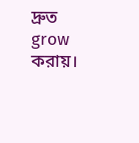দ্রুত grow করায়।